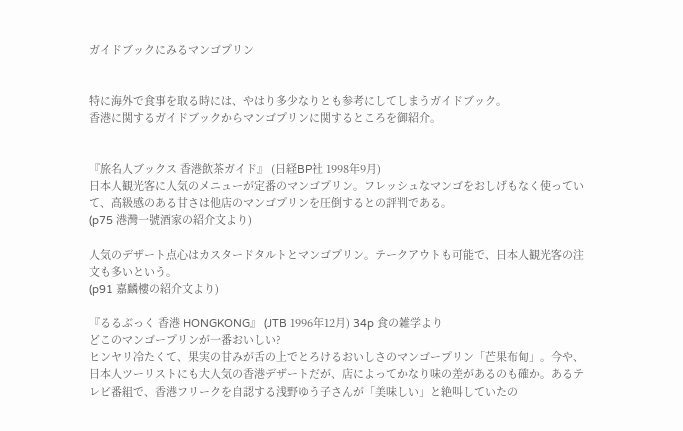ガイドブックにみるマンゴプリン


特に海外で食事を取る時には、やはり多少なりとも参考にしてしまうガイドブック。
香港に関するガイドブックからマンゴプリンに関するところを御紹介。


『旅名人ブックス 香港飲茶ガイド』 (日経BP社 1998年9月)
日本人観光客に人気のメニューが定番のマンゴプリン。フレッシュなマンゴをおしげもなく使っていて、高級感のある甘さは他店のマンゴプリンを圧倒するとの評判である。
(p75 港灣一號酒家の紹介文より)

人気のデザート点心はカスタードタルトとマンゴプリン。テークアウトも可能で、日本人観光客の注文も多いという。
(p91 嘉麟樓の紹介文より)

『るるぶっく 香港 HONGKONG』 (JTB 1996年12月) 34p 食の雑学より
どこのマンゴープリンが一番おいしい?
ヒンヤリ冷たくて、果実の甘みが舌の上でとろけるおいしさのマンゴープリン「芒果布甸」。今や、日本人ツーリストにも大人気の香港デザートだが、店によってかなり味の差があるのも確か。あるテレビ番組で、香港フリークを自認する浅野ゆう子さんが「美味しい」と絶叫していたの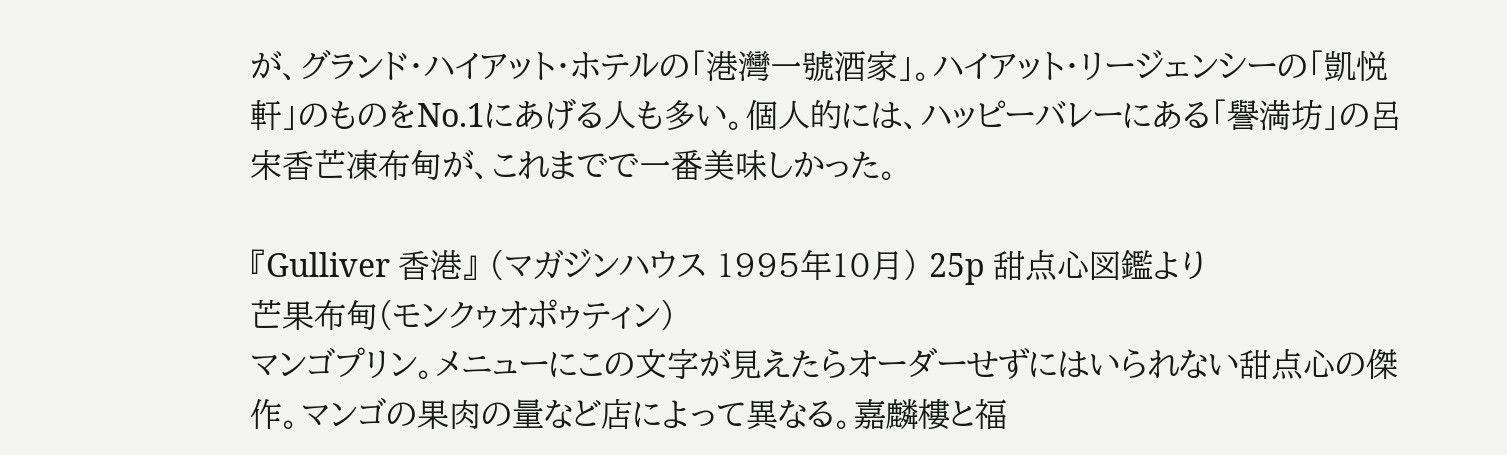が、グランド・ハイアット・ホテルの「港灣一號酒家」。ハイアット・リージェンシーの「凱悦軒」のものをNo.1にあげる人も多い。個人的には、ハッピーバレーにある「譽満坊」の呂宋香芒凍布甸が、これまでで一番美味しかった。

『Gulliver 香港』 (マガジンハウス 1995年10月) 25p 甜点心図鑑より
芒果布甸(モンクゥオポゥティン)
マンゴプリン。メニューにこの文字が見えたらオーダーせずにはいられない甜点心の傑作。マンゴの果肉の量など店によって異なる。嘉麟樓と福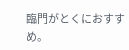臨門がとくにおすすめ。